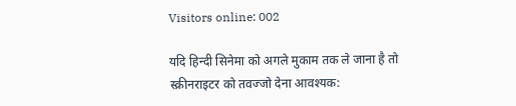Visitors online: 002

यदि हिन्दी सिनेमा को अगले मुकाम तक ले जाना है तो स्क्रीनराइटर को तवज्जो देना आवश्यक: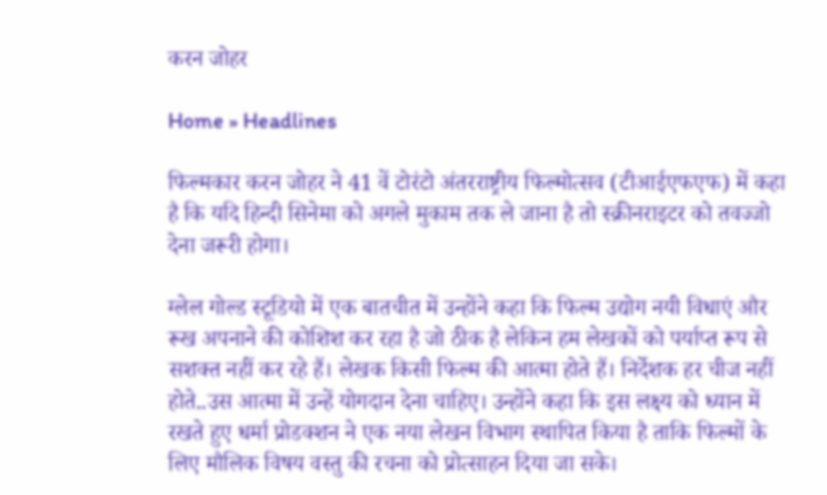करन जोहर

Home » Headlines

फिल्मकार करन जोहर ने 41 वें टोरंटो अंतरराष्ट्रीय फिल्मोत्सव (टीआईएफएफ) में कहा है कि यदि हिन्दी सिनेमा को अगले मुकाम तक ले जाना है तो स्क्रीनराइटर को तवज्जो देना जरूरी होगा।

ग्लेल गोल्ड स्टूडियो में एक बातचीत में उन्होंने कहा कि फिल्म उद्योग नयी विधाएं और रूख अपनाने की कोशिश कर रहा है जो ठीक है लेकिन हम लेखकों को पर्याप्त रूप से सशक्त नहीं कर रहे हैं। लेखक किसी फिल्म की आत्मा होते हैं। निर्देशक हर चीज नहीं होते..उस आत्मा में उन्हें योगदान देना चाहिए। उन्होंने कहा कि इस लक्ष्य को ध्यान में रखते हुए धर्मा प्रोडक्शन ने एक नया लेखन विभाग स्थापित किया है ताकि फिल्मों के लिए मौलिक विषय वस्तु की रचना को प्रोत्साहन दिया जा सके।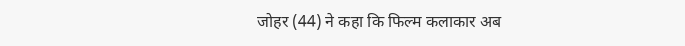जोहर (44) ने कहा कि फिल्म कलाकार अब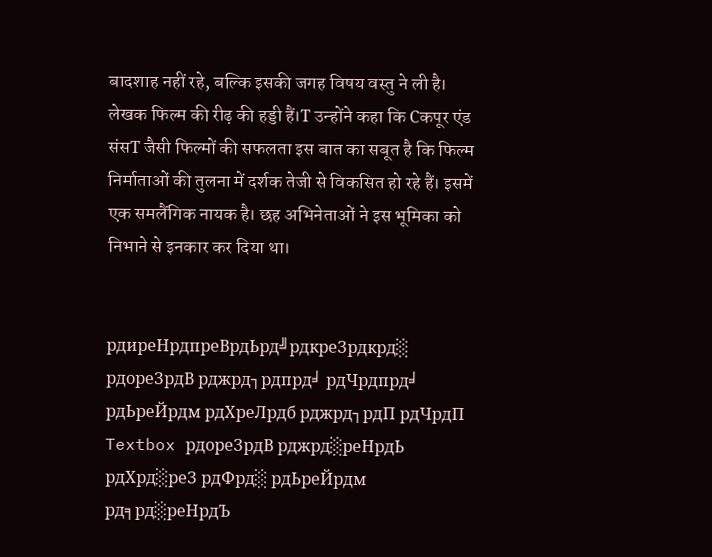बादशाह नहीं रहे, बल्कि इसकी जगह विषय वस्तु ने ली है। लेखक फिल्म की रीढ़ की हड्डी हैं।Т उन्होंने कहा कि Сकपूर एंड संसТ जैसी फिल्मों की सफलता इस बात का सबूत है कि फिल्म निर्माताओं की तुलना में दर्शक तेजी से विकसित हो रहे हैं। इसमें एक समलैंगिक नायक है। छह अभिनेताओं ने इस भूमिका को निभाने से इनकार कर दिया था।


рдиреНрдпреВрдЬрд╝рдкреЗрдкрд░ рдореЗрдВ рджрд┐рдпрд╛ рдЧрдпрд╛ рдЬреЙрдм рдХреЛрдб рджрд┐рдП рдЧрдП    Textbox рдореЗрдВ рджрд░реНрдЬ рдХрд░реЗ рдФрд░ рдЬреЙрдм рд╕рд░реНрдЪ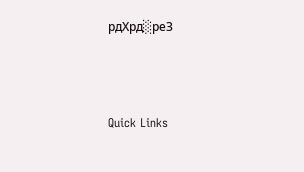рдХрд░реЗ



Quick Links